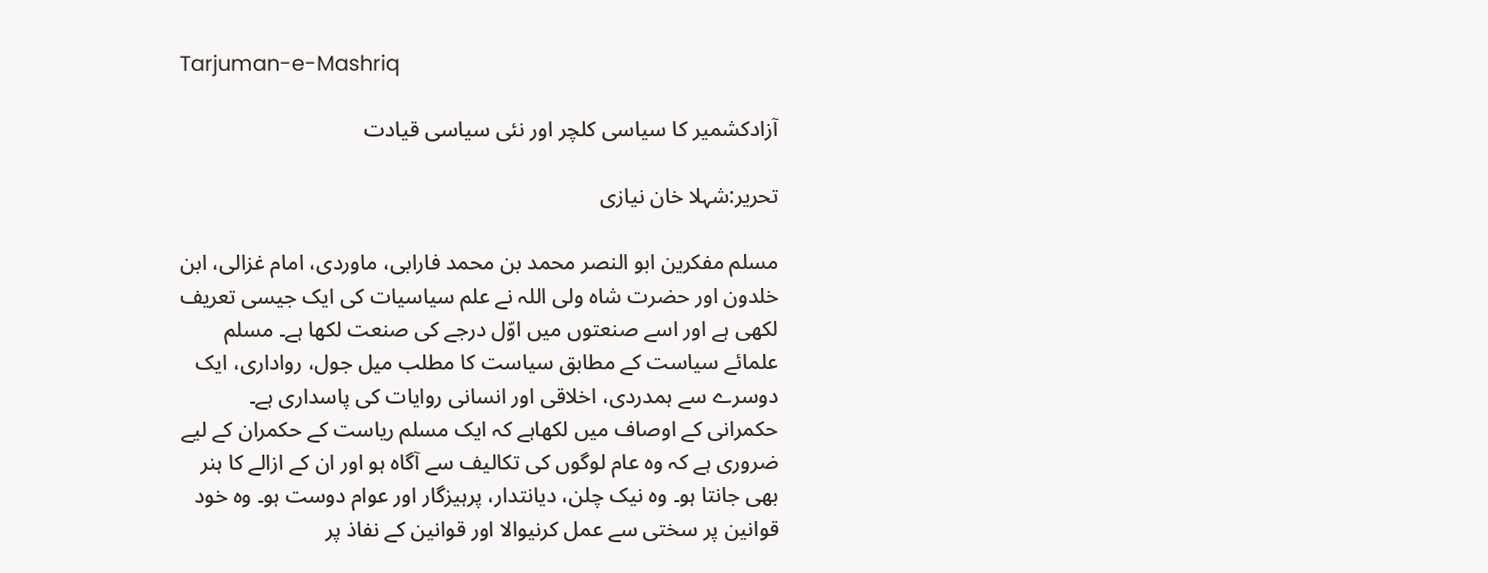Tarjuman-e-Mashriq

آزادکشمیر کا سیاسی کلچر اور نئی سیاسی قیادت

تحریر:شہلا خان نیازی

مسلم مفکرین ابو النصر محمد بن محمد فارابی، ماوردی، امام غزالی، ابن خلدون اور حضرت شاہ ولی اللہ نے علم سیاسیات کی ایک جیسی تعریف لکھی ہے اور اسے صنعتوں میں اوّل درجے کی صنعت لکھا ہے۔ مسلم علمائے سیاست کے مطابق سیاست کا مطلب میل جول، رواداری، ایک دوسرے سے ہمدردی، اخلاقی اور انسانی روایات کی پاسداری ہے۔
حکمرانی کے اوصاف میں لکھاہے کہ ایک مسلم ریاست کے حکمران کے لیے ضروری ہے کہ وہ عام لوگوں کی تکالیف سے آگاہ ہو اور ان کے ازالے کا ہنر بھی جانتا ہو۔ وہ نیک چلن، دیانتدار، پرہیزگار اور عوام دوست ہو۔ وہ خود قوانین پر سختی سے عمل کرنیوالا اور قوانین کے نفاذ پر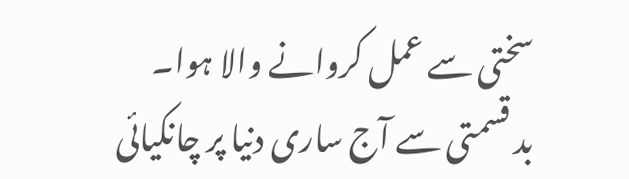سختی سے عمل کروانے والا ہوا۔
بد قسمتی سے آج ساری دنیا پر چانکیائی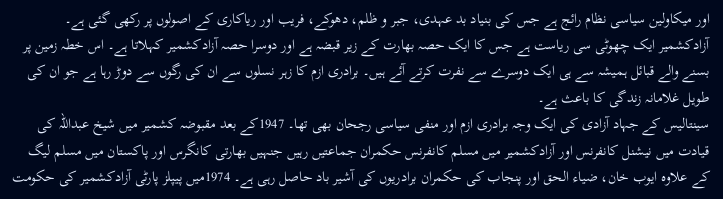اور میکاولین سیاسی نظام رائج ہے جس کی بنیاد بد عہدی، جبر و ظلم، دھوکے، فریب اور ریاکاری کے اصولوں پر رکھی گئی ہے۔
آزادکشمیر ایک چھوٹی سی ریاست ہے جس کا ایک حصہ بھارت کے زیر قبضہ ہے اور دوسرا حصہ آزادکشمیر کہلاتا ہے۔ اس خطہ زمین پر بسنے والے قبائل ہمیشہ سے ہی ایک دوسرے سے نفرت کرتے آئے ہیں۔ برادری ازم کا زہر نسلوں سے ان کی رگوں سے دوڑ رہا ہے جو ان کی طویل غلامانہ زندگی کا باعث ہے۔
سینتالیس کے جہاد آزادی کی ایک وجہ برادری ازم اور منفی سیاسی رجحان بھی تھا۔ 1947کے بعد مقبوضہ کشمیر میں شیخ عبداللہ کی قیادت میں نیشنل کانفرنس اور آزادکشمیر میں مسلم کانفرنس حکمران جماعتیں رہیں جنہیں بھارتی کانگرس اور پاکستان میں مسلم لیگ کے علاوہ ایوب خان، ضیاء الحق اور پنجاب کی حکمران برادریوں کی آشیر باد حاصل رہی ہے۔ 1974میں پیپلز پارٹی آزادکشمیر کی حکومت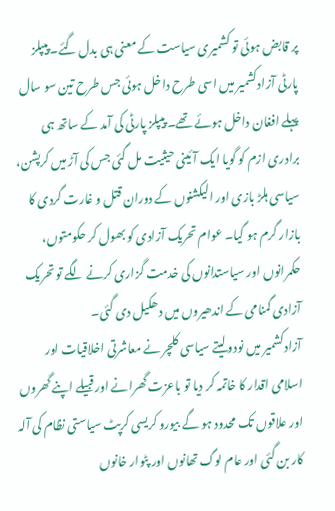پر قابض ہوئی تو کشمیری سیاست کے معنی ہی بدل گئے۔ پیپلز پارٹی آزادکشمیر میں اسی طرح داخل ہوئی جس طرح تین سو سال پہلے افغان داخل ہوئے تھے۔ پیپلز پارٹی کی آمد کے ساتھ ہی برادری ازم کو گویا ایک آئینی حیثیت مل گئی جس کی آڑ میں کرپشن، سیاسی ہلڑ بازی اور الیکشنوں کے دوران قتل و غارت گردی کا بازار گرم ہو گیا۔ عوام تحریک آزادی کو بھول کر حکومتوں، حکمرانوں اور سیاستدانوں کی خدمت گزاری کرنے لگے تو تحریک آزادی گمنامی کے اندھیروں میں دھکیل دی گئی۔
آزادکشمیر میں نودولیتے سیاسی کلچر نے معاشرتی اخلاقیات اور اسلامی اقدار کا خاتمہ کر دیا تو باعزت گھرانے اور قبیلے اپنے گھروں اور علاقوں تک محدود ہو گے بیورو کریسی کرپٹ سیاستی نظام کی آلہ کار بن گئی اور عام لوگ تھانوں اور پٹوار خانوں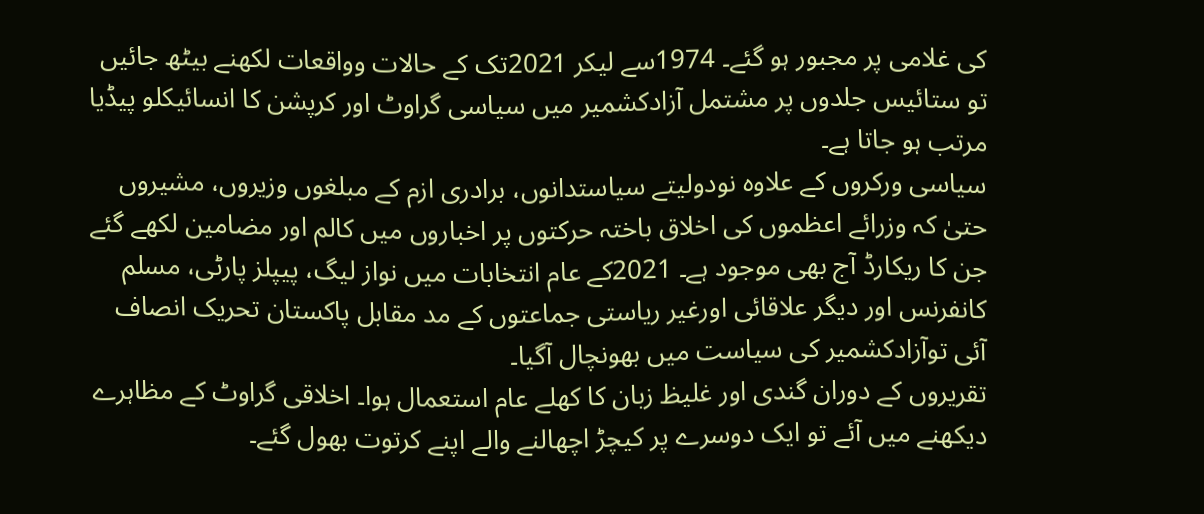کی غلامی پر مجبور ہو گئے۔ 1974سے لیکر 2021تک کے حالات وواقعات لکھنے بیٹھ جائیں تو ستائیس جلدوں پر مشتمل آزادکشمیر میں سیاسی گراوٹ اور کرپشن کا انسائیکلو پیڈیا مرتب ہو جاتا ہے۔
سیاسی ورکروں کے علاوہ نودولیتے سیاستدانوں، برادری ازم کے مبلغوں وزیروں، مشیروں حتیٰ کہ وزرائے اعظموں کی اخلاق باختہ حرکتوں پر اخباروں میں کالم اور مضامین لکھے گئے جن کا ریکارڈ آج بھی موجود ہے۔ 2021کے عام انتخابات میں نواز لیگ، پیپلز پارٹی، مسلم کانفرنس اور دیگر علاقائی اورغیر ریاستی جماعتوں کے مد مقابل پاکستان تحریک انصاف آئی توآزادکشمیر کی سیاست میں بھونچال آگیا۔
تقریروں کے دوران گندی اور غلیظ زبان کا کھلے عام استعمال ہوا۔ اخلاقی گراوٹ کے مظاہرے دیکھنے میں آئے تو ایک دوسرے پر کیچڑ اچھالنے والے اپنے کرتوت بھول گئے۔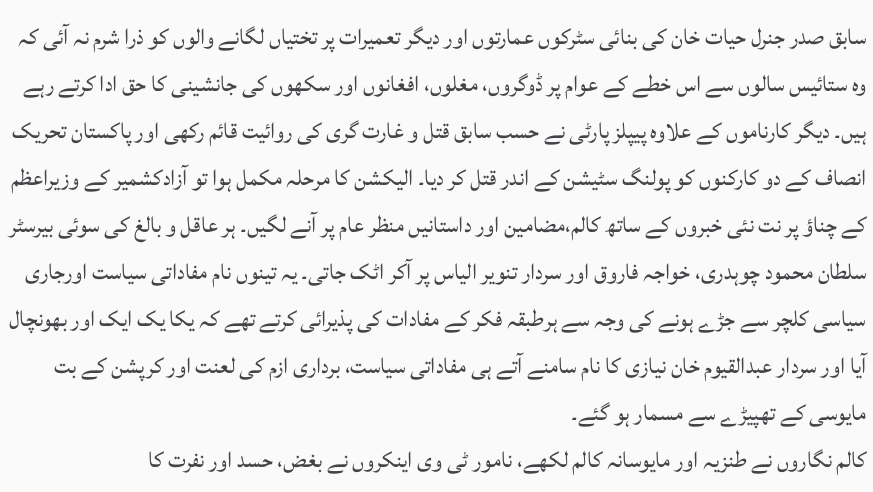سابق صدر جنرل حیات خان کی بنائی سٹرکوں عمارتوں اور دیگر تعمیرات پر تختیاں لگانے والوں کو ذرا شرم نہ آئی کہ وہ ستائیس سالوں سے اس خطے کے عوام پر ڈوگروں، مغلوں، افغانوں اور سکھوں کی جانشینی کا حق ادا کرتے رہے ہیں۔ دیگر کارناموں کے علاوہ پیپلز پارٹی نے حسب سابق قتل و غارت گری کی روائیت قائم رکھی اور پاکستان تحریک انصاف کے دو کارکنوں کو پولنگ سٹیشن کے اندر قتل کر دیا۔ الیکشن کا مرحلہ مکمل ہوا تو آزادکشمیر کے وزیراعظم کے چناؤ پر نت نئی خبروں کے ساتھ کالم،مضامین اور داستانیں منظر عام پر آنے لگیں۔ ہر عاقل و بالغ کی سوئی بیرسٹر سلطان محمود چوہدری، خواجہ فاروق اور سردار تنویر الیاس پر آکر اٹک جاتی۔ یہ تینوں نام مفاداتی سیاست اورجاری سیاسی کلچر سے جڑے ہونے کی وجہ سے ہرطبقہ فکر کے مفادات کی پذیرائی کرتے تھے کہ یکا یک ایک اور بھونچال آیا اور سردار عبدالقیوم خان نیازی کا نام سامنے آتے ہی مفاداتی سیاست، برداری ازم کی لعنت اور کرپشن کے بت مایوسی کے تھپیڑے سے مسمار ہو گئے۔
کالم نگاروں نے طنزیہ اور مایوسانہ کالم لکھے، نامور ٹی وی اینکروں نے بغض، حسد اور نفرت کا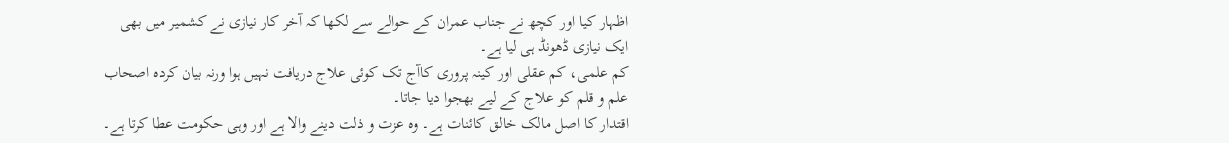اظہار کیا اور کچھ نے جناب عمران کے حوالے سے لکھا کہ آخر کار نیازی نے کشمیر میں بھی ایک نیازی ڈھونڈ ہی لیا ہے۔
کم علمی، کم عقلی اور کینہ پروری کاآج تک کوئی علاج دریافت نہیں ہوا ورنہ بیان کردہ اصحاب علم و قلم کو علاج کے لیے بھجوا دیا جاتا۔
اقتدار کا اصل مالک خالق کائنات ہے۔ وہ عزت و ذلت دینے والا ہے اور وہی حکومت عطا کرتا ہے۔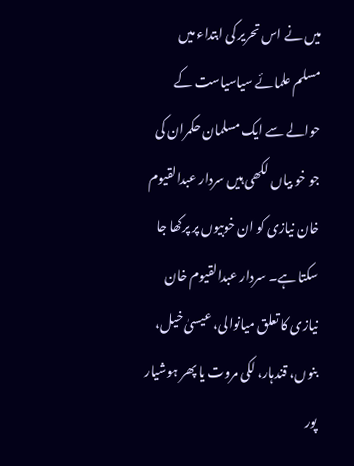میں نے اس تحریر کی ابتداء میں مسلم علمائے سیاسیاست کے حوالے سے ایک مسلمان حکمران کی جو خو بیاں لکھی ہیں سردار عبدالقیوم خان نیازی کو ان خوبیوں پر پرکھا جا سکتا ہے۔ سردار عبدالقیوم خان نیازی کا تعلق میانوالی، عیسیٰ خیل، بنوں، قندہار، لکی مروت یا پھر ہوشیار پور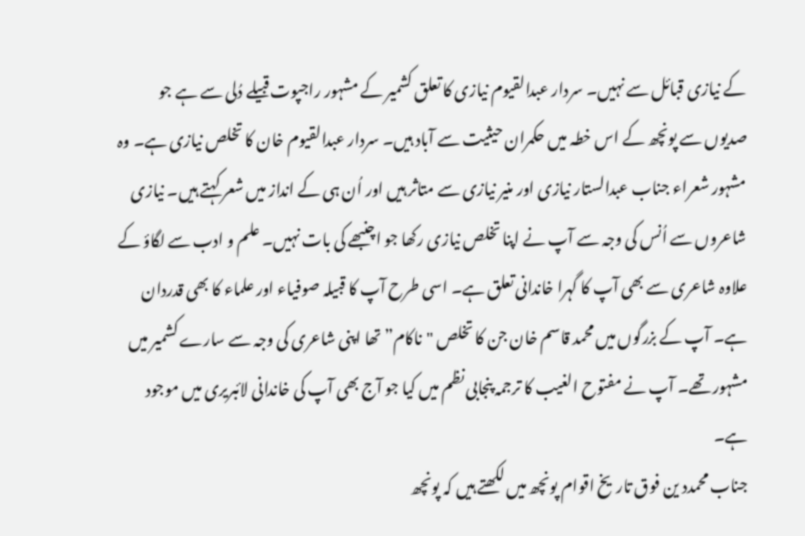کے نیازی قبائل سے نہیں۔ سردار عبدالقیوم نیازی کا تعلق کشمیر کے مشہور راجپوت قبیلے دُلی سے ہے جو صدیوں سے پونچھ کے اس خطہ میں حکمران حیثیت سے آباد ہیں۔ سردار عبدالقیوم خان کا تخلص نیازی ہے۔ وہ مشہور شعراء جناب عبدالستار نیازی اور منیر نیازی سے متاثر ہیں اور اُن ہی کے انداز میں شعر کہتے ہیں۔ نیازی شاعروں سے اُنس کی وجہ سے آپ نے اپنا تخلص نیازی رکھا جو اچنبھے کی بات نہیں۔ علم و ادب سے لگاؤ کے علاوہ شاعری سے بھی آپ کا گہرا خاندانی تعلق ہے۔ اسی طرح آپ کا قبیلہ صوفیاء اور علماء کا بھی قدردان ہے۔ آپ کے بزرگوں میں محمد قاسم خان جن کا تخلص "ناکام” تھا اپنی شاعری کی وجہ سے سارے کشمیر میں مشہور تھے۔ آپ نے مفتوح الغیب کا ترجمہ پنجابی نظم میں کیا جو آج بھی آپ کی خاندانی لائبریری میں موجود ہے۔
جناب محمدد ین فوق تاریخ اقوام پونچھ میں لکھتے ہیں کہ پونچھ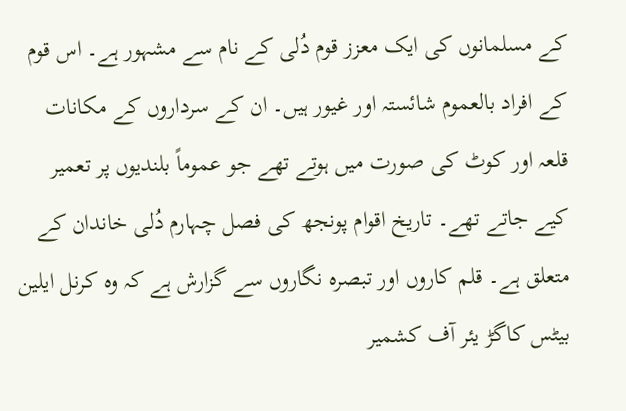کے مسلمانوں کی ایک معزز قوم دُلی کے نام سے مشہور ہے۔ اس قوم کے افراد بالعموم شائستہ اور غیور ہیں۔ ان کے سرداروں کے مکانات قلعہ اور کوٹ کی صورت میں ہوتے تھے جو عموماً بلندیوں پر تعمیر کیے جاتے تھے۔ تاریخ اقوام پونجھ کی فصل چہارم دُلی خاندان کے متعلق ہے۔ قلم کاروں اور تبصرہ نگاروں سے گزارش ہے کہ وہ کرنل ایلین بیٹس کاگڑ یئر آف کشمیر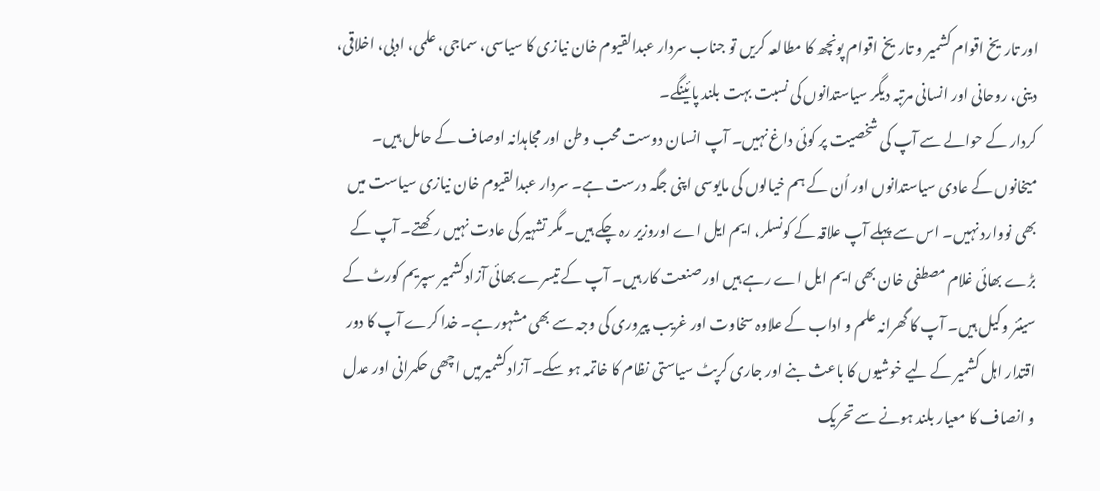اور تاریخ اقوام کشمیر و تاریخ اقوام پونچھ کا مطالعہ کریں تو جناب سردار عبدالقیوم خان نیازی کا سیاسی، سماجی، علمی، ادبی، اخلاقی، دینی، روحانی اور انسانی مرتبہ دیگر سیاستدانوں کی نسبت بہت بلند پائینگے۔
کردار کے حوالے سے آپ کی شخصیت پر کوئی داغ نہیں۔ آپ انسان دوست محب وطن اور مجاہدانہ اوصاف کے حامل ہیں۔ میخانوں کے عادی سیاستدانوں اور اُن کے ہم خیالوں کی مایوسی اپنی جگہ درست ہے۔ سردار عبدالقیوم خان نیازی سیاست میں بھی نووارد نہیں۔ اس سے پہلے آپ علاقہ کے کونسلر، ایم ایل اے اوروزیر رہ چکے ہیں۔ مگر تشہیر کی عادت نہیں رکھتے۔ آپ کے بڑے بھائی غلام مصطفی خان بھی ایم ایل اے رہے ہیں اور صنعت کار ہیں۔ آپ کے تیسرے بھائی آزادکشمیر سپریم کورٹ کے سینئر وکیل ہیں۔ آپ کا گھرانہ علم و اداب کے علاوہ سخاوت اور غریب پیروری کی وجہ سے بھی مشہور ہے۔ خدا کرے آپ کا دور اقتدار اہل کشمیر کے لیے خوشیوں کا باعث بنے اور جاری کرپٹ سیاستی نظام کا خاتمہ ہو سکے۔ آزادکشمیرمیں اچھی حکمرانی اور عدل و انصاف کا معیار بلند ہونے سے تحریک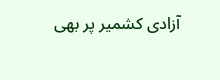آزادی کشمیر پر بھی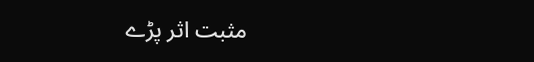مثبت اثر پڑے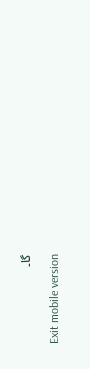گا۔

Exit mobile version